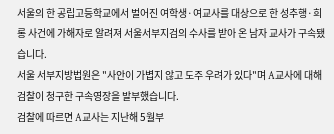서울의 한 공립고등학교에서 벌어진 여학생·여교사를 대상으로 한 성추행·희롱 사건에 가해자로 알려져 서울서부지검의 수사를 받아 온 남자 교사가 구속됐습니다.
서울 서부지방법원은 "사안이 가볍지 않고 도주 우려가 있다"며 A교사에 대해 검찰이 청구한 구속영장을 발부했습니다.
검찰에 따르면 A교사는 지난해 5월부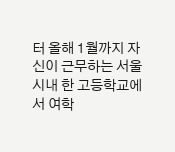터 올해 1월까지 자신이 근무하는 서울 시내 한 고등학교에서 여학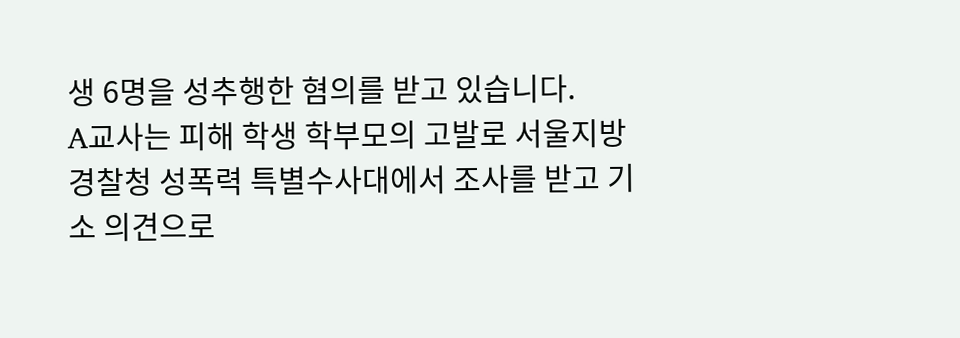생 6명을 성추행한 혐의를 받고 있습니다.
A교사는 피해 학생 학부모의 고발로 서울지방경찰청 성폭력 특별수사대에서 조사를 받고 기소 의견으로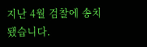지난 4월 검찰에 송치됐습니다.